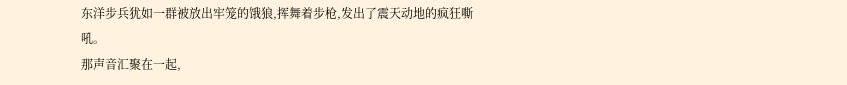东洋步兵犹如一群被放出牢笼的饿狼,挥舞着步枪,发出了震天动地的疯狂嘶吼。
那声音汇聚在一起,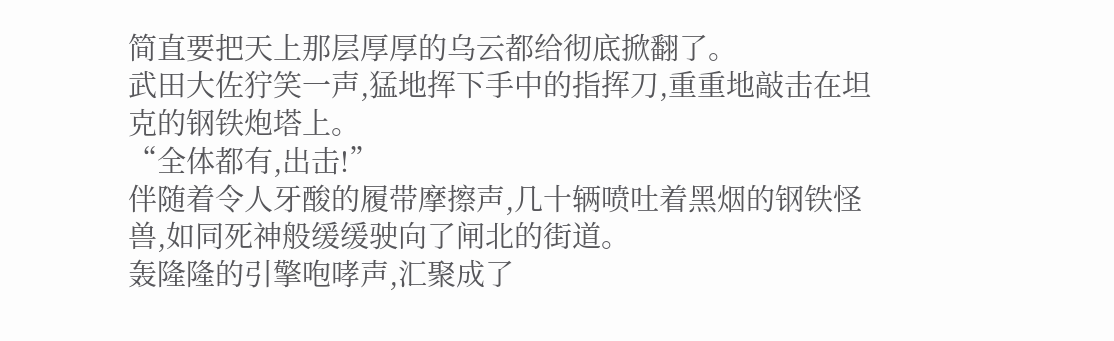简直要把天上那层厚厚的乌云都给彻底掀翻了。
武田大佐狞笑一声,猛地挥下手中的指挥刀,重重地敲击在坦克的钢铁炮塔上。
“全体都有,出击!”
伴随着令人牙酸的履带摩擦声,几十辆喷吐着黑烟的钢铁怪兽,如同死神般缓缓驶向了闸北的街道。
轰隆隆的引擎咆哮声,汇聚成了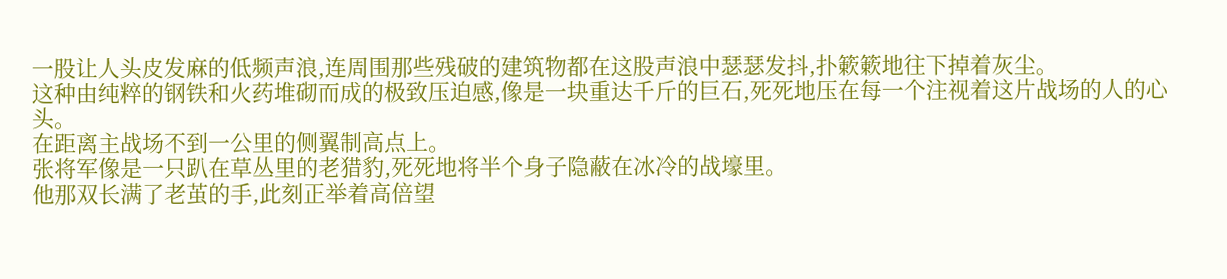一股让人头皮发麻的低频声浪,连周围那些残破的建筑物都在这股声浪中瑟瑟发抖,扑簌簌地往下掉着灰尘。
这种由纯粹的钢铁和火药堆砌而成的极致压迫感,像是一块重达千斤的巨石,死死地压在每一个注视着这片战场的人的心头。
在距离主战场不到一公里的侧翼制高点上。
张将军像是一只趴在草丛里的老猎豹,死死地将半个身子隐蔽在冰冷的战壕里。
他那双长满了老茧的手,此刻正举着高倍望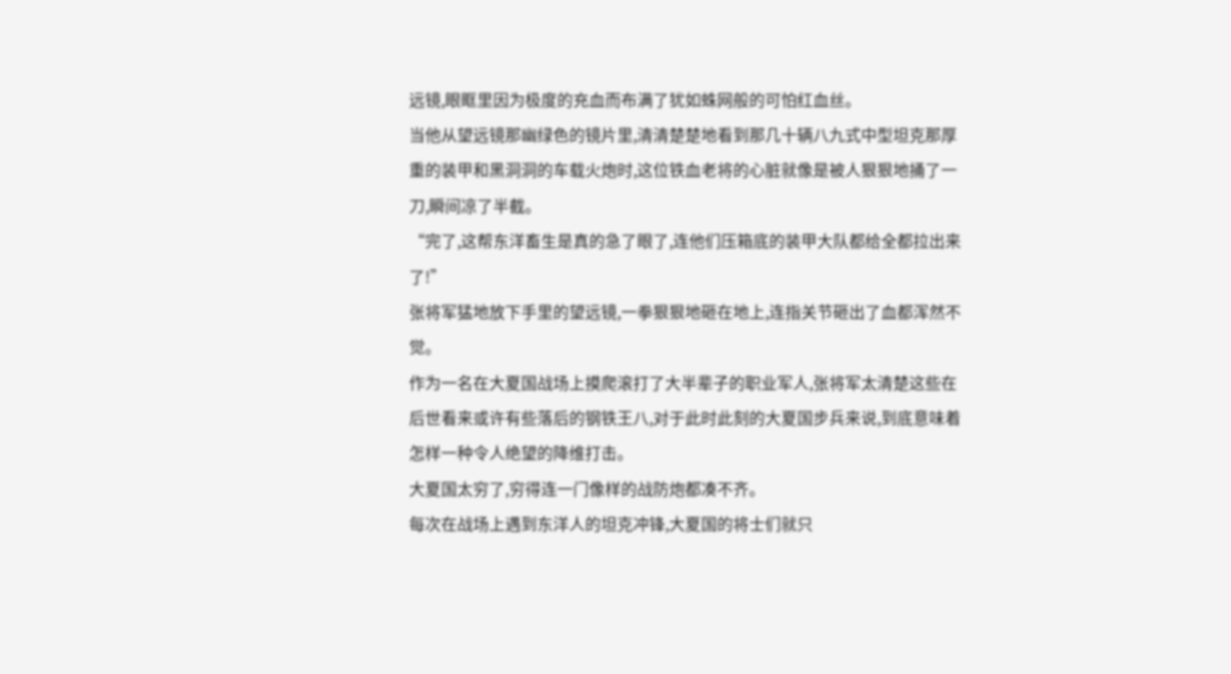远镜,眼眶里因为极度的充血而布满了犹如蛛网般的可怕红血丝。
当他从望远镜那幽绿色的镜片里,清清楚楚地看到那几十辆八九式中型坦克那厚重的装甲和黑洞洞的车载火炮时,这位铁血老将的心脏就像是被人狠狠地捅了一刀,瞬间凉了半截。
“完了,这帮东洋畜生是真的急了眼了,连他们压箱底的装甲大队都给全都拉出来了!”
张将军猛地放下手里的望远镜,一拳狠狠地砸在地上,连指关节砸出了血都浑然不觉。
作为一名在大夏国战场上摸爬滚打了大半辈子的职业军人,张将军太清楚这些在后世看来或许有些落后的钢铁王八,对于此时此刻的大夏国步兵来说,到底意味着怎样一种令人绝望的降维打击。
大夏国太穷了,穷得连一门像样的战防炮都凑不齐。
每次在战场上遇到东洋人的坦克冲锋,大夏国的将士们就只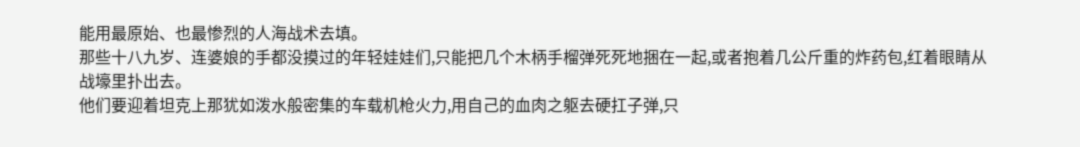能用最原始、也最惨烈的人海战术去填。
那些十八九岁、连婆娘的手都没摸过的年轻娃娃们,只能把几个木柄手榴弹死死地捆在一起,或者抱着几公斤重的炸药包,红着眼睛从战壕里扑出去。
他们要迎着坦克上那犹如泼水般密集的车载机枪火力,用自己的血肉之躯去硬扛子弹,只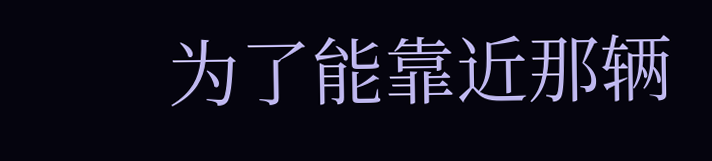为了能靠近那辆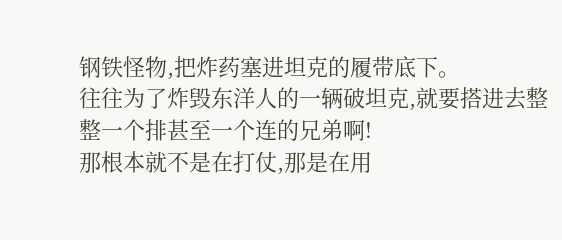钢铁怪物,把炸药塞进坦克的履带底下。
往往为了炸毁东洋人的一辆破坦克,就要搭进去整整一个排甚至一个连的兄弟啊!
那根本就不是在打仗,那是在用